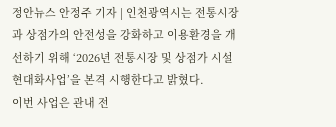정안뉴스 안정주 기자 | 인천광역시는 전통시장과 상점가의 안전성을 강화하고 이용환경을 개선하기 위해 ‘2026년 전통시장 및 상점가 시설현대화사업’을 본격 시행한다고 밝혔다.
이번 사업은 관내 전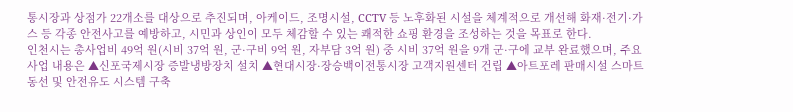통시장과 상점가 22개소를 대상으로 추진되며, 아케이드, 조명시설, CCTV 등 노후화된 시설을 체계적으로 개선해 화재·전기·가스 등 각종 안전사고를 예방하고, 시민과 상인이 모두 체감할 수 있는 쾌적한 쇼핑 환경을 조성하는 것을 목표로 한다.
인천시는 총사업비 49억 원(시비 37억 원, 군·구비 9억 원, 자부담 3억 원) 중 시비 37억 원을 9개 군·구에 교부 완료했으며, 주요 사업 내용은 ▲신포국제시장 증발냉방장치 설치 ▲현대시장·장승백이전통시장 고객지원센터 건립 ▲아트포레 판매시설 스마트 동선 및 안전유도 시스템 구축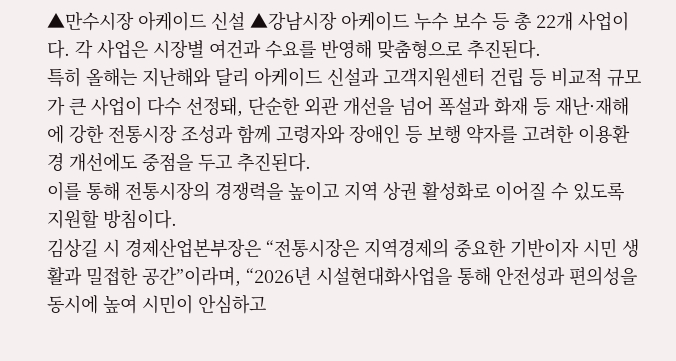▲만수시장 아케이드 신설 ▲강남시장 아케이드 누수 보수 등 총 22개 사업이다. 각 사업은 시장별 여건과 수요를 반영해 맞춤형으로 추진된다.
특히 올해는 지난해와 달리 아케이드 신설과 고객지원센터 건립 등 비교적 규모가 큰 사업이 다수 선정돼, 단순한 외관 개선을 넘어 폭설과 화재 등 재난·재해에 강한 전통시장 조성과 함께 고령자와 장애인 등 보행 약자를 고려한 이용환경 개선에도 중점을 두고 추진된다.
이를 통해 전통시장의 경쟁력을 높이고 지역 상권 활성화로 이어질 수 있도록 지원할 방침이다.
김상길 시 경제산업본부장은 “전통시장은 지역경제의 중요한 기반이자 시민 생활과 밀접한 공간”이라며, “2026년 시설현대화사업을 통해 안전성과 편의성을 동시에 높여 시민이 안심하고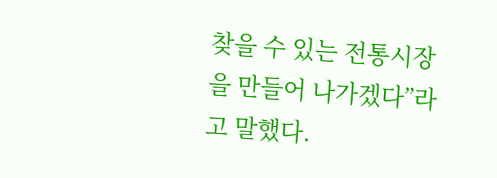찾을 수 있는 전통시장을 만들어 나가겠다”라고 말했다.